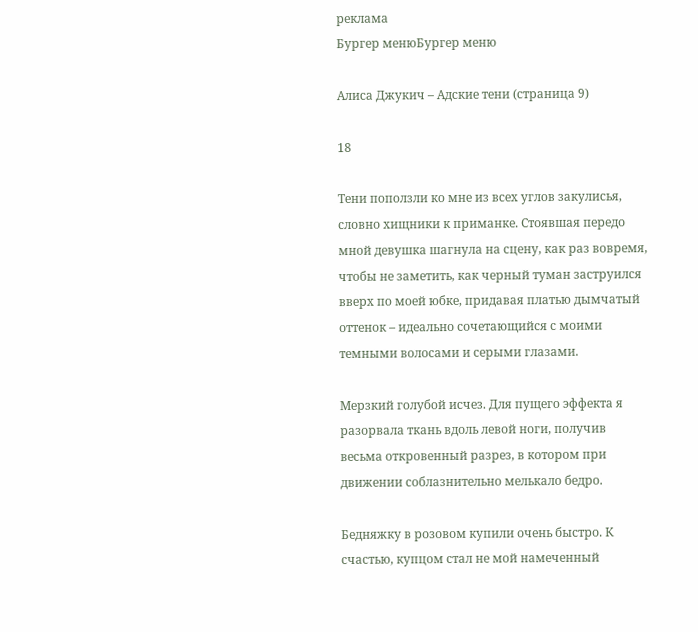реклама
Бургер менюБургер меню

Алиса Джукич – Адские тени (страница 9)

18

Тени поползли ко мне из всех углов закулисья, словно хищники к приманке. Стоявшая передо мной девушка шагнула на сцену, как раз вовремя, чтобы не заметить, как черный туман заструился вверх по моей юбке, придавая платью дымчатый оттенок – идеально сочетающийся с моими темными волосами и серыми глазами.

Мерзкий голубой исчез. Для пущего эффекта я разорвала ткань вдоль левой ноги, получив весьма откровенный разрез, в котором при движении соблазнительно мелькало бедро.

Бедняжку в розовом купили очень быстро. К счастью, купцом стал не мой намеченный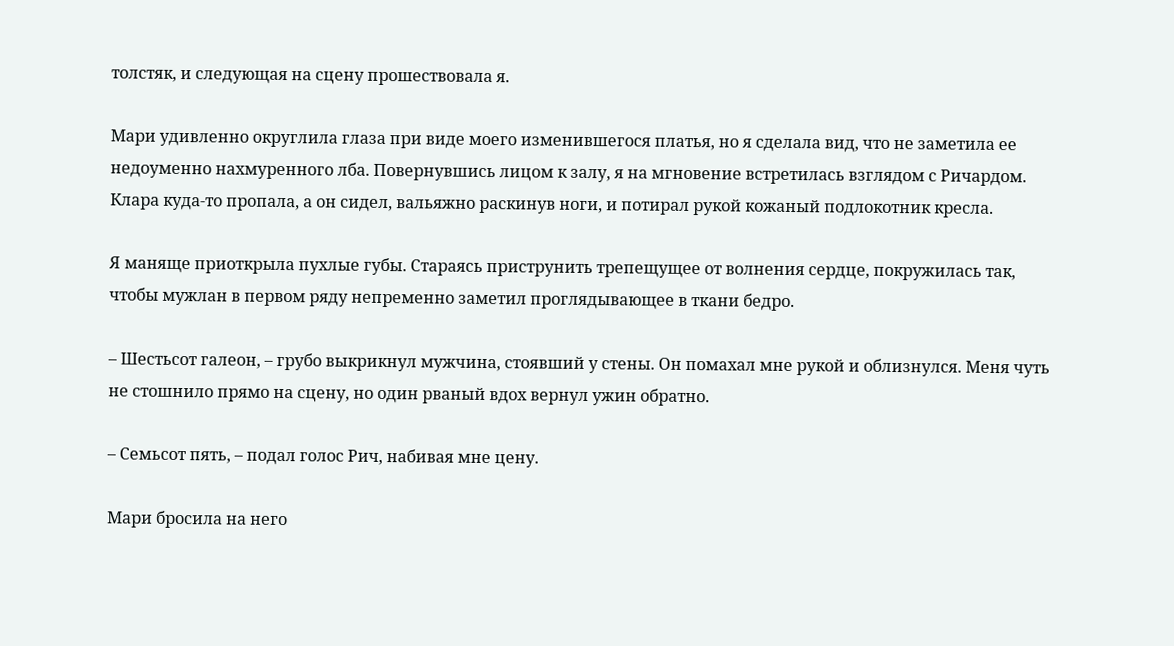толстяк, и следующая на сцену прошествовала я.

Мари удивленно округлила глаза при виде моего изменившегося платья, но я сделала вид, что не заметила ее недоуменно нахмуренного лба. Повернувшись лицом к залу, я на мгновение встретилась взглядом с Ричардом. Клара куда-то пропала, а он сидел, вальяжно раскинув ноги, и потирал рукой кожаный подлокотник кресла.

Я маняще приоткрыла пухлые губы. Стараясь приструнить трепещущее от волнения сердце, покружилась так, чтобы мужлан в первом ряду непременно заметил проглядывающее в ткани бедро.

– Шестьсот галеон, – грубо выкрикнул мужчина, стоявший у стены. Он помахал мне рукой и облизнулся. Меня чуть не стошнило прямо на сцену, но один рваный вдох вернул ужин обратно.

– Семьсот пять, – подал голос Рич, набивая мне цену.

Мари бросила на него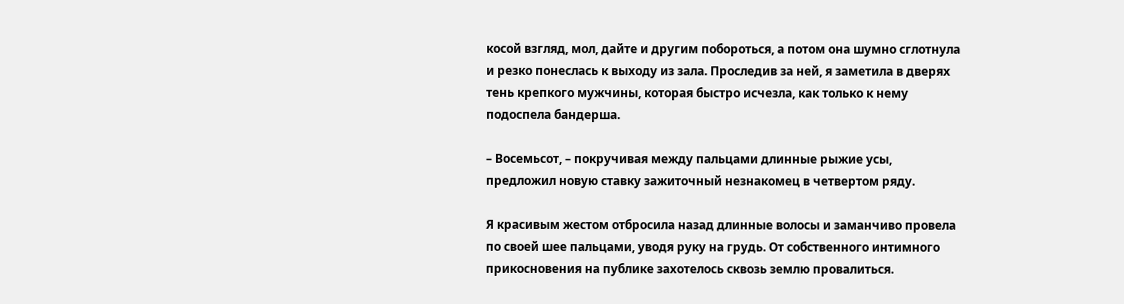косой взгляд, мол, дайте и другим побороться, а потом она шумно сглотнула и резко понеслась к выходу из зала. Проследив за ней, я заметила в дверях тень крепкого мужчины, которая быстро исчезла, как только к нему подоспела бандерша.

– Восемьсот, – покручивая между пальцами длинные рыжие усы, предложил новую ставку зажиточный незнакомец в четвертом ряду.

Я красивым жестом отбросила назад длинные волосы и заманчиво провела по своей шее пальцами, уводя руку на грудь. От собственного интимного прикосновения на публике захотелось сквозь землю провалиться.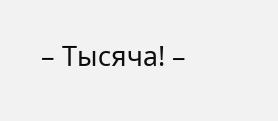– Тысяча! –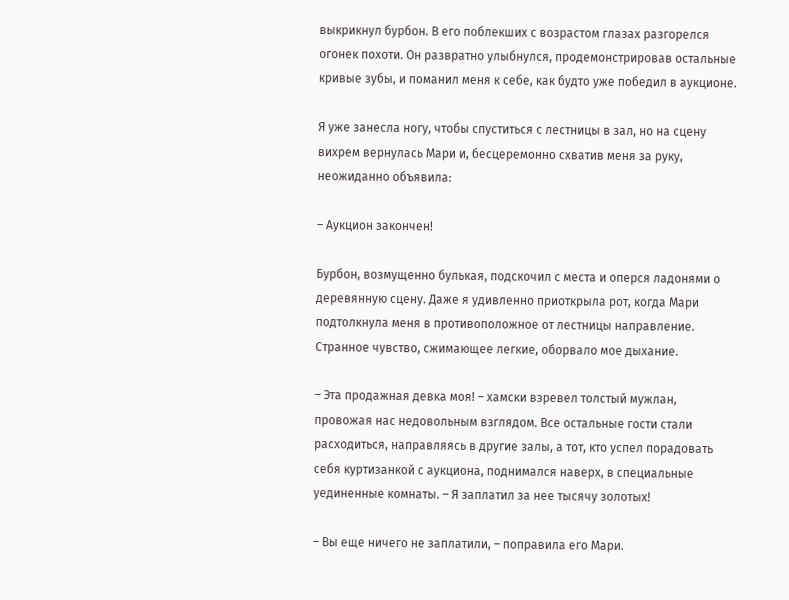выкрикнул бурбон. В его поблекших с возрастом глазах разгорелся огонек похоти. Он развратно улыбнулся, продемонстрировав остальные кривые зубы, и поманил меня к себе, как будто уже победил в аукционе.

Я уже занесла ногу, чтобы спуститься с лестницы в зал, но на сцену вихрем вернулась Мари и, бесцеремонно схватив меня за руку, неожиданно объявила:

– Аукцион закончен!

Бурбон, возмущенно булькая, подскочил с места и оперся ладонями о деревянную сцену. Даже я удивленно приоткрыла рот, когда Мари подтолкнула меня в противоположное от лестницы направление. Странное чувство, сжимающее легкие, оборвало мое дыхание.

– Эта продажная девка моя! – хамски взревел толстый мужлан, провожая нас недовольным взглядом. Все остальные гости стали расходиться, направляясь в другие залы, а тот, кто успел порадовать себя куртизанкой с аукциона, поднимался наверх, в специальные уединенные комнаты. – Я заплатил за нее тысячу золотых!

– Вы еще ничего не заплатили, – поправила его Мари.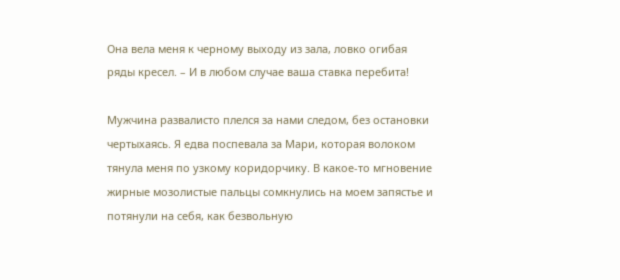Она вела меня к черному выходу из зала, ловко огибая ряды кресел. – И в любом случае ваша ставка перебита!

Мужчина развалисто плелся за нами следом, без остановки чертыхаясь. Я едва поспевала за Мари, которая волоком тянула меня по узкому коридорчику. В какое-то мгновение жирные мозолистые пальцы сомкнулись на моем запястье и потянули на себя, как безвольную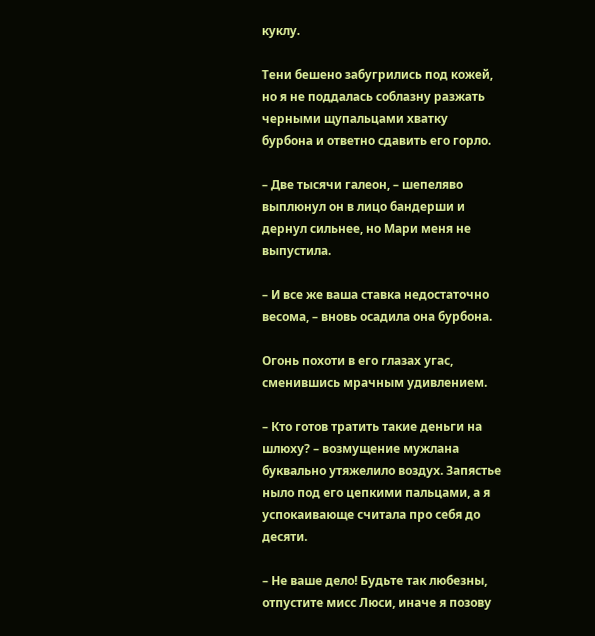куклу.

Тени бешено забугрились под кожей, но я не поддалась соблазну разжать черными щупальцами хватку бурбона и ответно сдавить его горло.

– Две тысячи галеон, – шепеляво выплюнул он в лицо бандерши и дернул сильнее, но Мари меня не выпустила.

– И все же ваша ставка недостаточно весома, – вновь осадила она бурбона.

Огонь похоти в его глазах угас, сменившись мрачным удивлением.

– Кто готов тратить такие деньги на шлюху? – возмущение мужлана буквально утяжелило воздух. Запястье ныло под его цепкими пальцами, а я успокаивающе считала про себя до десяти.

– Не ваше дело! Будьте так любезны, отпустите мисс Люси, иначе я позову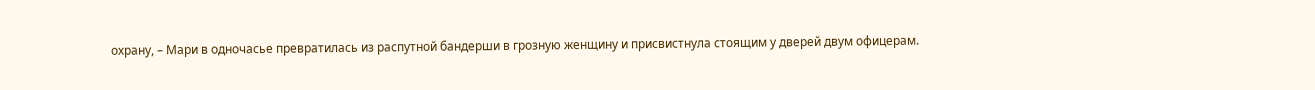охрану, – Мари в одночасье превратилась из распутной бандерши в грозную женщину и присвистнула стоящим у дверей двум офицерам.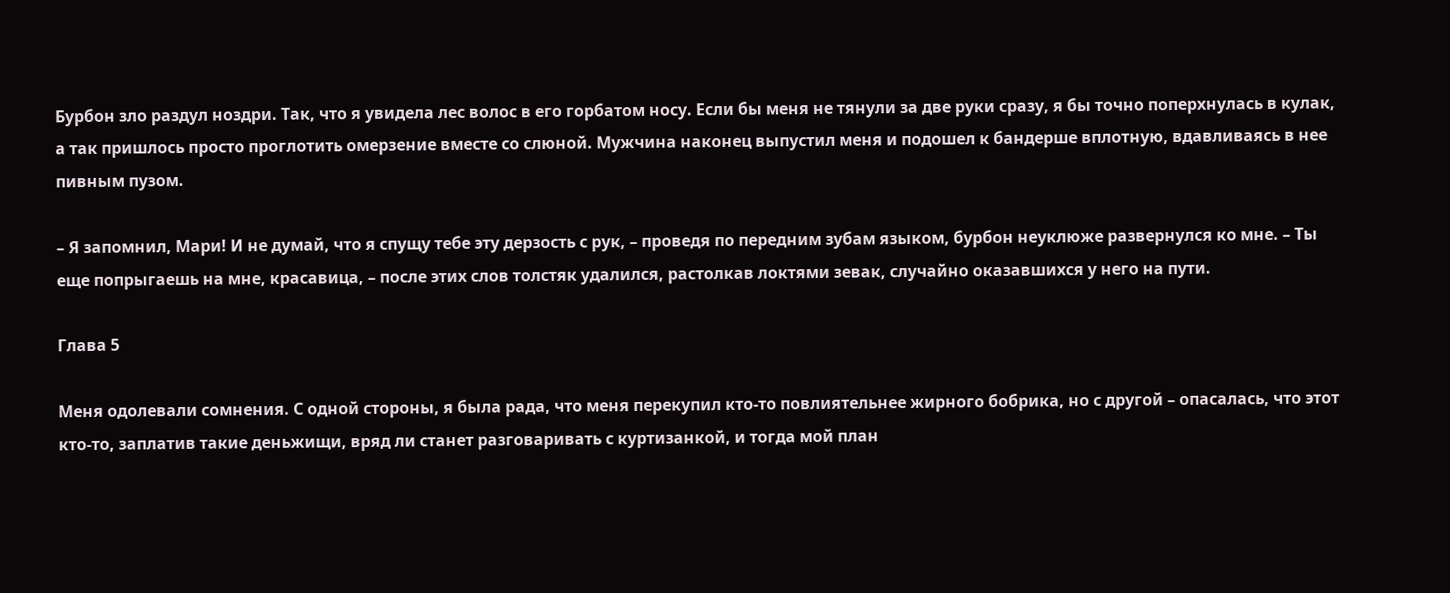Бурбон зло раздул ноздри. Так, что я увидела лес волос в его горбатом носу. Если бы меня не тянули за две руки сразу, я бы точно поперхнулась в кулак, а так пришлось просто проглотить омерзение вместе со слюной. Мужчина наконец выпустил меня и подошел к бандерше вплотную, вдавливаясь в нее пивным пузом.

– Я запомнил, Мари! И не думай, что я спущу тебе эту дерзость с рук, – проведя по передним зубам языком, бурбон неуклюже развернулся ко мне. – Ты еще попрыгаешь на мне, красавица, – после этих слов толстяк удалился, растолкав локтями зевак, случайно оказавшихся у него на пути.

Глава 5

Меня одолевали сомнения. С одной стороны, я была рада, что меня перекупил кто-то повлиятельнее жирного бобрика, но с другой – опасалась, что этот кто-то, заплатив такие деньжищи, вряд ли станет разговаривать с куртизанкой, и тогда мой план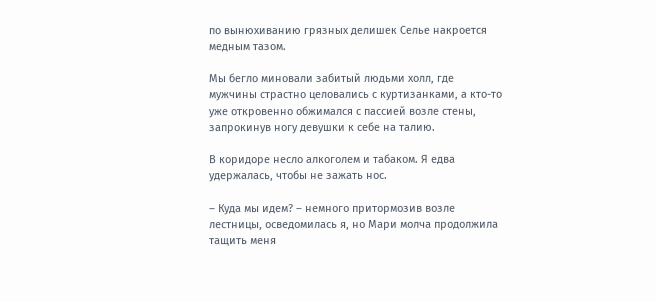по вынюхиванию грязных делишек Селье накроется медным тазом.

Мы бегло миновали забитый людьми холл, где мужчины страстно целовались с куртизанками, а кто-то уже откровенно обжимался с пассией возле стены, запрокинув ногу девушки к себе на талию.

В коридоре несло алкоголем и табаком. Я едва удержалась, чтобы не зажать нос.

– Куда мы идем? – немного притормозив возле лестницы, осведомилась я, но Мари молча продолжила тащить меня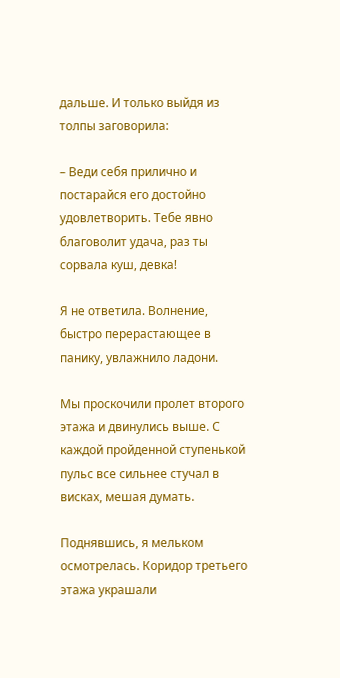дальше. И только выйдя из толпы заговорила:

– Веди себя прилично и постарайся его достойно удовлетворить. Тебе явно благоволит удача, раз ты сорвала куш, девка!

Я не ответила. Волнение, быстро перерастающее в панику, увлажнило ладони.

Мы проскочили пролет второго этажа и двинулись выше. С каждой пройденной ступенькой пульс все сильнее стучал в висках, мешая думать.

Поднявшись, я мельком осмотрелась. Коридор третьего этажа украшали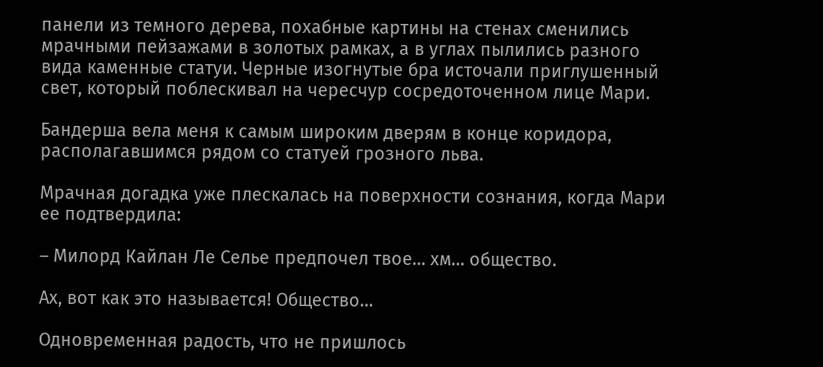панели из темного дерева, похабные картины на стенах сменились мрачными пейзажами в золотых рамках, а в углах пылились разного вида каменные статуи. Черные изогнутые бра источали приглушенный свет, который поблескивал на чересчур сосредоточенном лице Мари.

Бандерша вела меня к самым широким дверям в конце коридора, располагавшимся рядом со статуей грозного льва.

Мрачная догадка уже плескалась на поверхности сознания, когда Мари ее подтвердила:

– Милорд Кайлан Ле Селье предпочел твое… хм… общество.

Ах, вот как это называется! Общество…

Одновременная радость, что не пришлось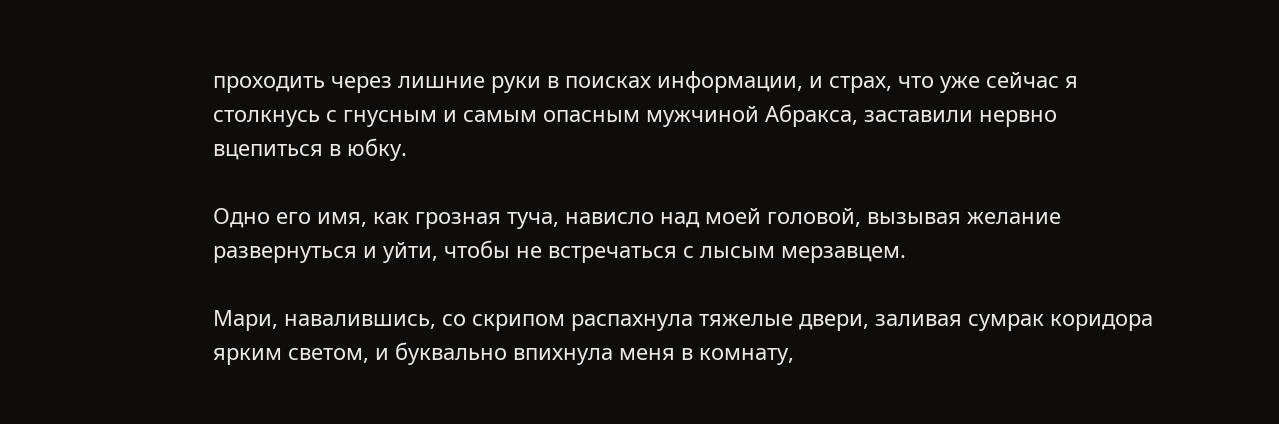проходить через лишние руки в поисках информации, и страх, что уже сейчас я столкнусь с гнусным и самым опасным мужчиной Абракса, заставили нервно вцепиться в юбку.

Одно его имя, как грозная туча, нависло над моей головой, вызывая желание развернуться и уйти, чтобы не встречаться с лысым мерзавцем.

Мари, навалившись, со скрипом распахнула тяжелые двери, заливая сумрак коридора ярким светом, и буквально впихнула меня в комнату,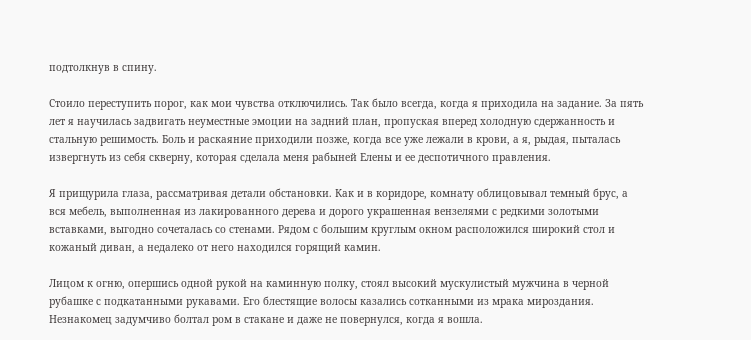подтолкнув в спину.

Стоило переступить порог, как мои чувства отключились. Так было всегда, когда я приходила на задание. За пять лет я научилась задвигать неуместные эмоции на задний план, пропуская вперед холодную сдержанность и стальную решимость. Боль и раскаяние приходили позже, когда все уже лежали в крови, а я, рыдая, пыталась извергнуть из себя скверну, которая сделала меня рабыней Елены и ее деспотичного правления.

Я прищурила глаза, рассматривая детали обстановки. Как и в коридоре, комнату облицовывал темный брус, а вся мебель, выполненная из лакированного дерева и дорого украшенная вензелями с редкими золотыми вставками, выгодно сочеталась со стенами. Рядом с большим круглым окном расположился широкий стол и кожаный диван, а недалеко от него находился горящий камин.

Лицом к огню, опершись одной рукой на каминную полку, стоял высокий мускулистый мужчина в черной рубашке с подкатанными рукавами. Его блестящие волосы казались сотканными из мрака мироздания. Незнакомец задумчиво болтал ром в стакане и даже не повернулся, когда я вошла.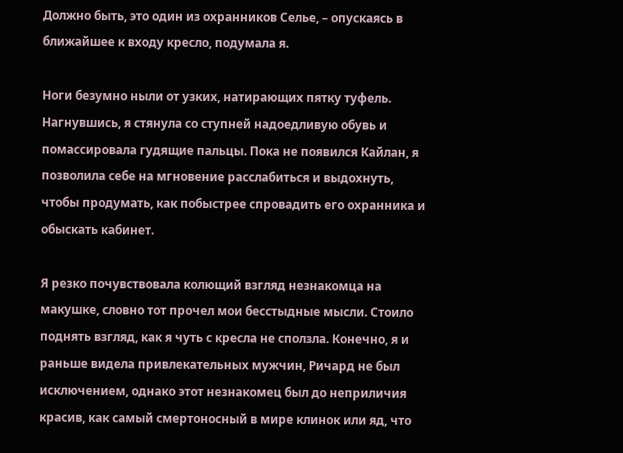Должно быть, это один из охранников Селье, – опускаясь в ближайшее к входу кресло, подумала я.

Ноги безумно ныли от узких, натирающих пятку туфель. Нагнувшись, я стянула со ступней надоедливую обувь и помассировала гудящие пальцы. Пока не появился Кайлан, я позволила себе на мгновение расслабиться и выдохнуть, чтобы продумать, как побыстрее спровадить его охранника и обыскать кабинет.

Я резко почувствовала колющий взгляд незнакомца на макушке, словно тот прочел мои бесстыдные мысли. Стоило поднять взгляд, как я чуть с кресла не сползла. Конечно, я и раньше видела привлекательных мужчин, Ричард не был исключением, однако этот незнакомец был до неприличия красив, как самый смертоносный в мире клинок или яд, что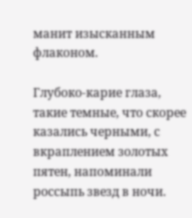манит изысканным флаконом.

Глубоко-карие глаза, такие темные, что скорее казались черными, с вкраплением золотых пятен, напоминали россыпь звезд в ночи.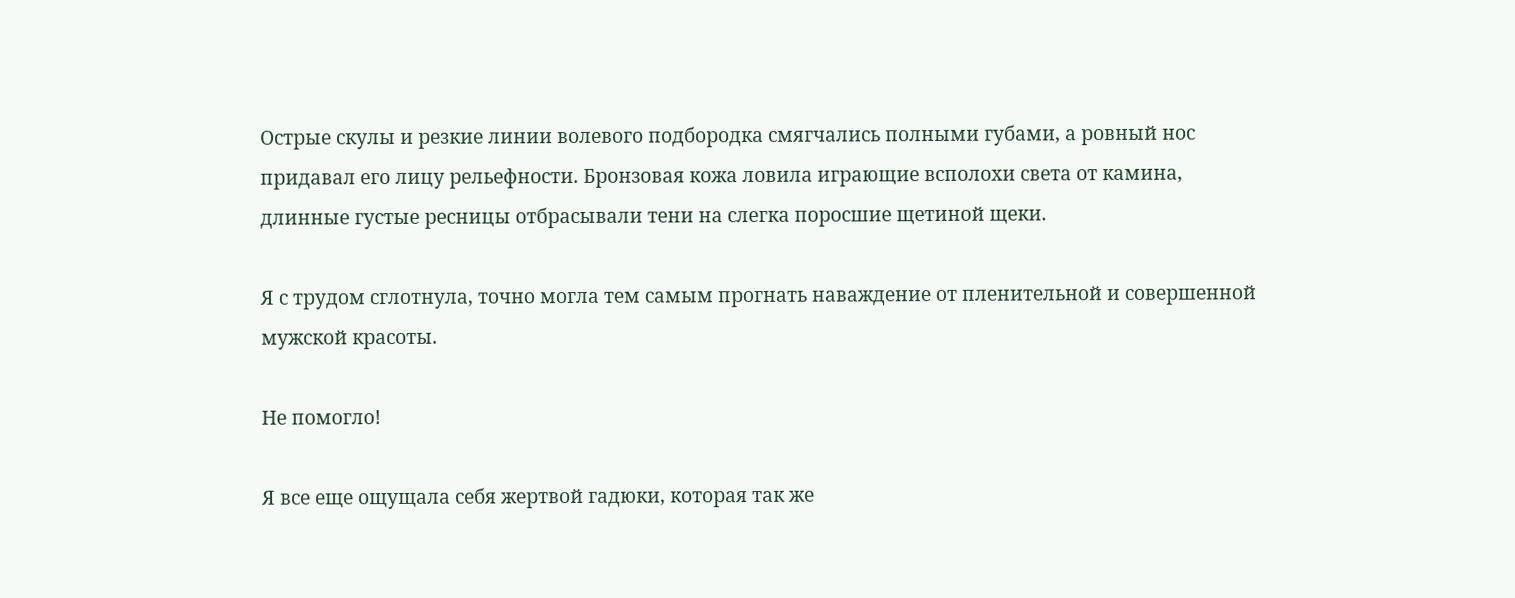Острые скулы и резкие линии волевого подбородка смягчались полными губами, а ровный нос придавал его лицу рельефности. Бронзовая кожа ловила играющие всполохи света от камина, длинные густые ресницы отбрасывали тени на слегка поросшие щетиной щеки.

Я с трудом сглотнула, точно могла тем самым прогнать наваждение от пленительной и совершенной мужской красоты.

Не помогло!

Я все еще ощущала себя жертвой гадюки, которая так же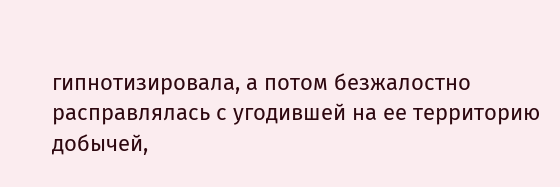гипнотизировала, а потом безжалостно расправлялась с угодившей на ее территорию добычей,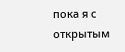пока я с открытым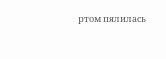ртом пялилась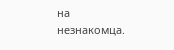на незнакомца.